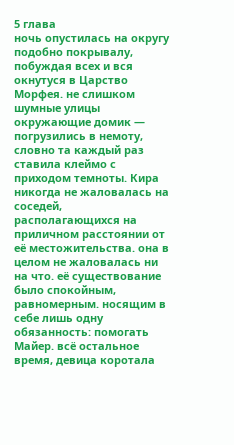5 глава
ночь опустилась на округу подобно покрывалу, побуждая всех и вся окнутуся в Царство Морфея. не слишком шумные улицы окружающие домик — погрузились в немоту, словно та каждый раз ставила клеймо с приходом темноты. Кира никогда не жаловалась на соседей, располагающихся на приличном расстоянии от её местожительства. она в целом не жаловалась ни на что. её существование было спокойным, равномерным. носящим в себе лишь одну обязанность: помогать Майер. всё остальное время, девица коротала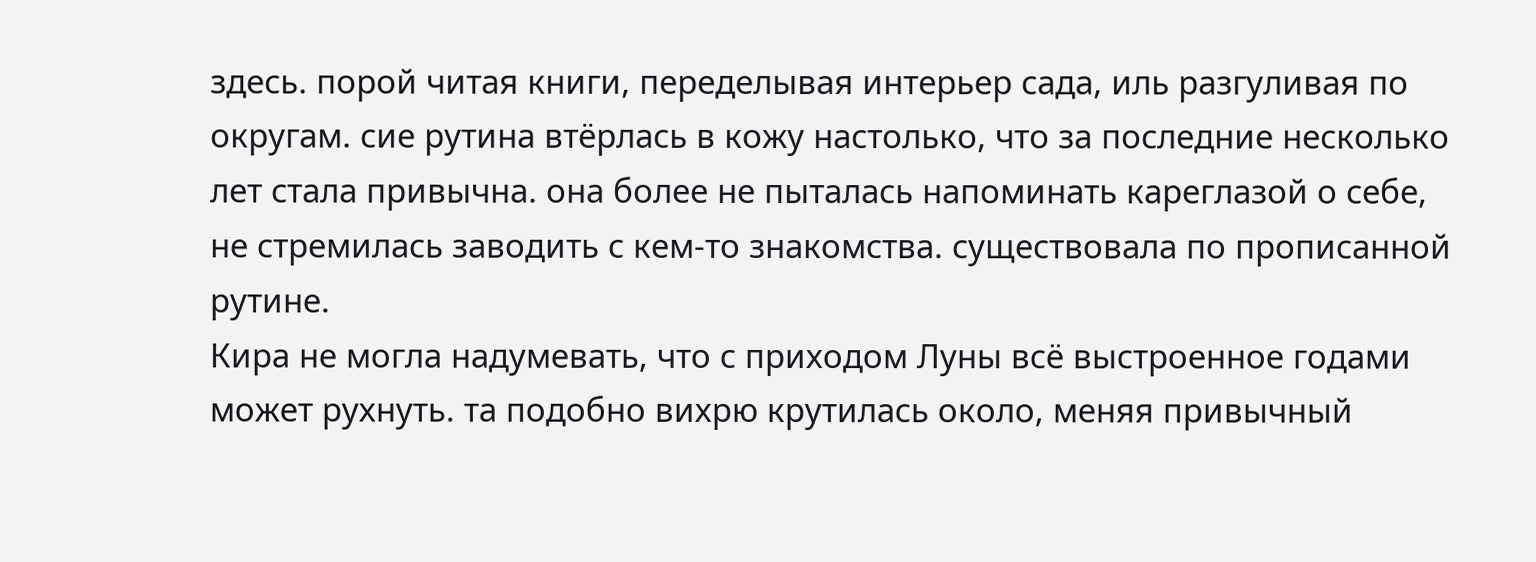здесь. порой читая книги, переделывая интерьер сада, иль разгуливая по округам. сие рутина втёрлась в кожу настолько, что за последние несколько лет стала привычна. она более не пыталась напоминать кареглазой о себе, не стремилась заводить с кем-то знакомства. существовала по прописанной рутине.
Кира не могла надумевать, что с приходом Луны всё выстроенное годами может рухнуть. та подобно вихрю крутилась около, меняя привычный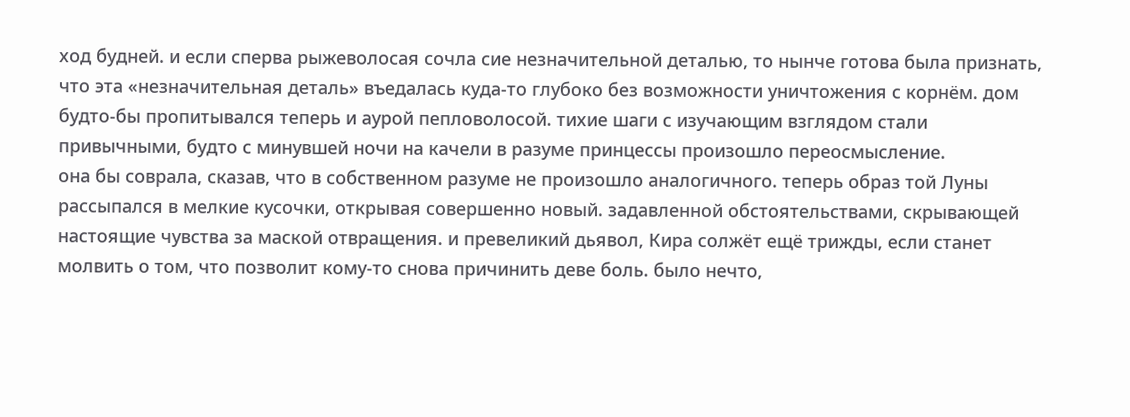ход будней. и если сперва рыжеволосая сочла сие незначительной деталью, то нынче готова была признать, что эта «незначительная деталь» въедалась куда-то глубоко без возможности уничтожения с корнём. дом будто-бы пропитывался теперь и аурой пепловолосой. тихие шаги с изучающим взглядом стали привычными, будто с минувшей ночи на качели в разуме принцессы произошло переосмысление.
она бы соврала, сказав, что в собственном разуме не произошло аналогичного. теперь образ той Луны рассыпался в мелкие кусочки, открывая совершенно новый. задавленной обстоятельствами, скрывающей настоящие чувства за маской отвращения. и превеликий дьявол, Кира солжёт ещё трижды, если станет молвить о том, что позволит кому-то снова причинить деве боль. было нечто,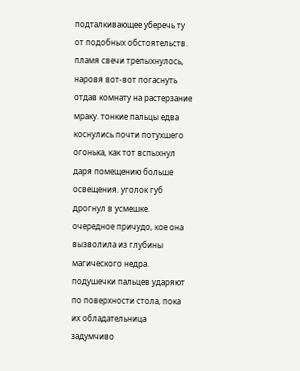подталкивающее уберечь ту от подобных обстоятельств.
пламя свечи трепыхнулось, наровя вот-вот погаснуть отдав комнату на растерзание мраку. тонкие пальцы едва коснулись почти потухшего огонька, как тот вспыхнул даря помещению больше освещения. уголок губ дрогнул в усмешке. очередное причудо, кое она вызволила из глубины магического недра. подушечки пальцев ударяют по поверхности стола, пока их обладательница задумчиво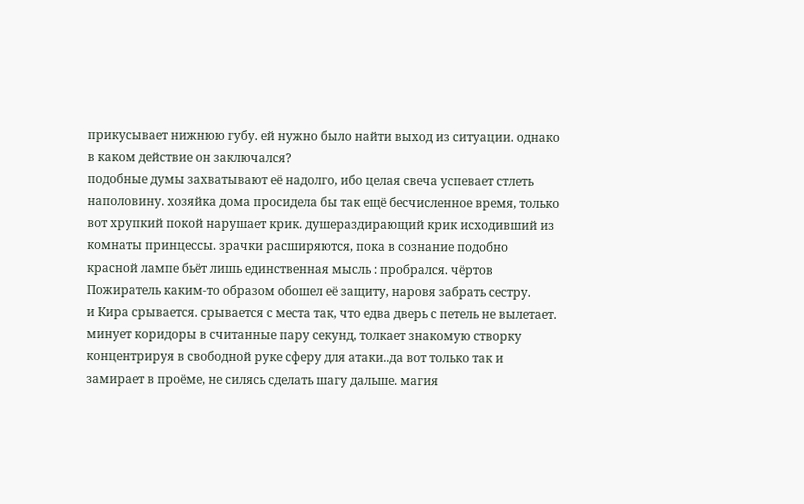прикусывает нижнюю губу. ей нужно было найти выход из ситуации. однако в каком действие он заключался?
подобные думы захватывают её надолго, ибо целая свеча успевает стлеть наполовину. хозяйка дома просидела бы так ещё бесчисленное время, только вот хрупкий покой нарушает крик. душераздирающий крик исходивший из комнаты принцессы. зрачки расширяются, пока в сознание подобно красной лампе бьёт лишь единственная мысль : пробрался. чёртов Пожиратель каким-то образом обошел её защиту, наровя забрать сестру.
и Кира срывается. срывается с места так, что едва дверь с петель не вылетает. минует коридоры в считанные пару секунд, толкает знакомую створку концентрируя в свободной руке сферу для атаки..да вот только так и замирает в проёме, не силясь сделать шагу дальше. магия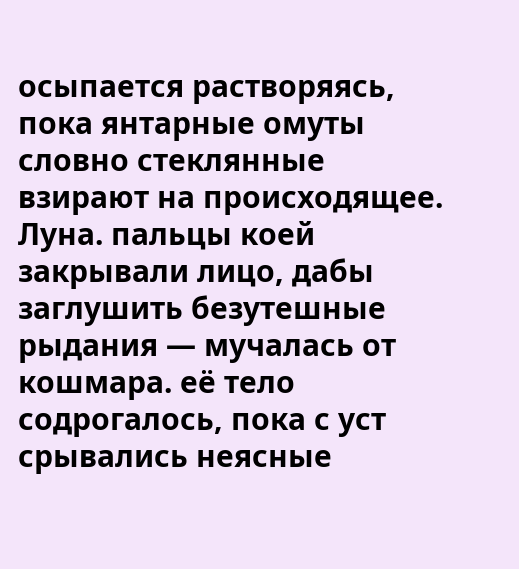осыпается растворяясь, пока янтарные омуты словно стеклянные взирают на происходящее.
Луна. пальцы коей закрывали лицо, дабы заглушить безутешные рыдания — мучалась от кошмара. её тело содрогалось, пока с уст срывались неясные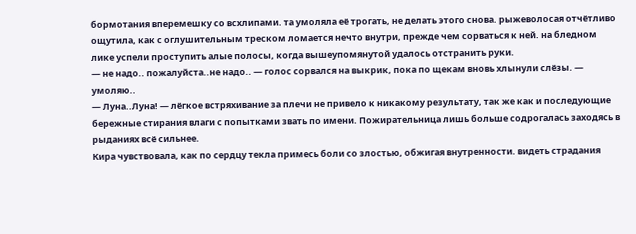бормотания вперемешку со всхлипами. та умоляла её трогать, не делать этого снова. рыжеволосая отчётливо ощутила, как с оглушительным треском ломается нечто внутри, прежде чем сорваться к ней. на бледном лике успели проступить алые полосы, когда вышеупомянутой удалось отстранить руки.
— не надо.. пожалуйста..не надо.. — голос сорвался на выкрик, пока по щекам вновь хлынули слёзы. — умоляю..
— Луна..Луна! — лёгкое встряхивание за плечи не привело к никакому результату, так же как и последующие бережные стирания влаги с попытками звать по имени. Пожирательница лишь больше содрогалась заходясь в рыданиях всё сильнее.
Кира чувствовала, как по сердцу текла примесь боли со злостью, обжигая внутренности. видеть страдания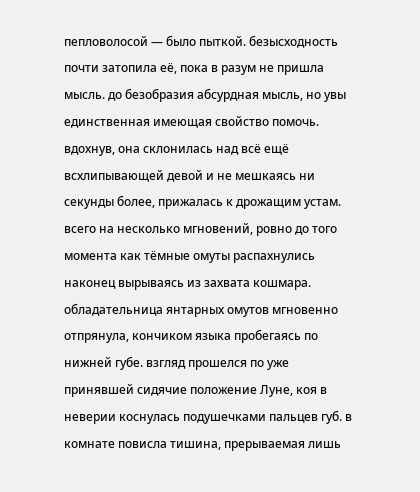пепловолосой — было пыткой. безысходность почти затопила её, пока в разум не пришла мысль. до безобразия абсурдная мысль, но увы единственная имеющая свойство помочь. вдохнув, она склонилась над всё ещё всхлипывающей девой и не мешкаясь ни секунды более, прижалась к дрожащим устам. всего на несколько мгновений, ровно до того момента как тёмные омуты распахнулись наконец вырываясь из захвата кошмара.
обладательница янтарных омутов мгновенно отпрянула, кончиком языка пробегаясь по нижней губе. взгляд прошелся по уже принявшей сидячие положение Луне, коя в неверии коснулась подушечками пальцев губ. в комнате повисла тишина, прерываемая лишь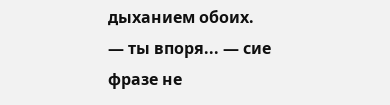дыханием обоих.
— ты впоря... — сие фразе не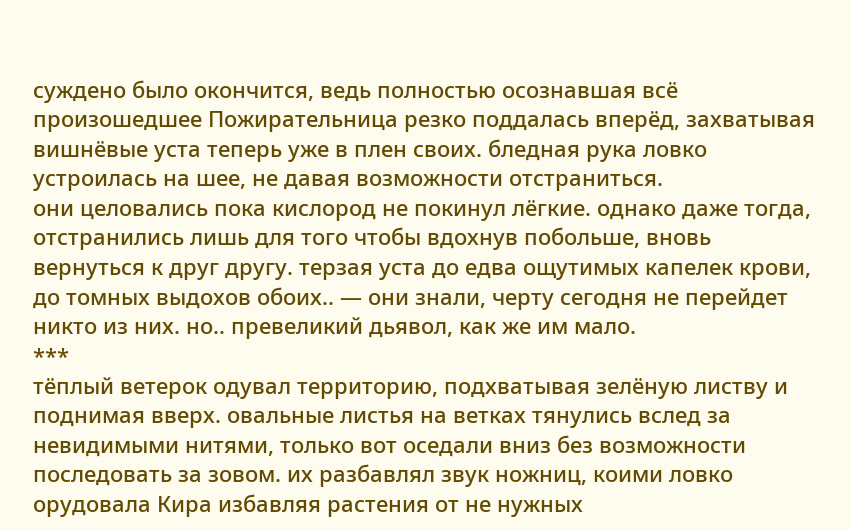суждено было окончится, ведь полностью осознавшая всё произошедшее Пожирательница резко поддалась вперёд, захватывая вишнёвые уста теперь уже в плен своих. бледная рука ловко устроилась на шее, не давая возможности отстраниться.
они целовались пока кислород не покинул лёгкие. однако даже тогда, отстранились лишь для того чтобы вдохнув побольше, вновь вернуться к друг другу. терзая уста до едва ощутимых капелек крови, до томных выдохов обоих.. — они знали, черту сегодня не перейдет никто из них. но.. превеликий дьявол, как же им мало.
***
тёплый ветерок одувал территорию, подхватывая зелёную листву и поднимая вверх. овальные листья на ветках тянулись вслед за невидимыми нитями, только вот оседали вниз без возможности последовать за зовом. их разбавлял звук ножниц, коими ловко орудовала Кира избавляя растения от не нужных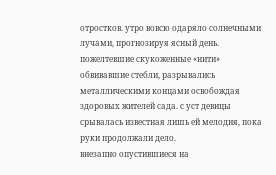отростков. утро вовсю одаряло солнечными лучами, прогнозируя ясный день. пожелтевшие скукоженные «нити» обвивавшие стебли, разрывались металлическими концами освобождая здоровых жителей сада. с уст девицы срывалась известная лишь ей мелодия, пока руки продолжали дело.
внезапно опустившиеся на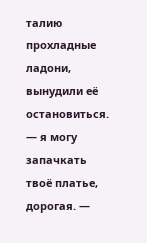талию прохладные ладони, вынудили её остановиться.
— я могу запачкать твоё платье, дорогая. —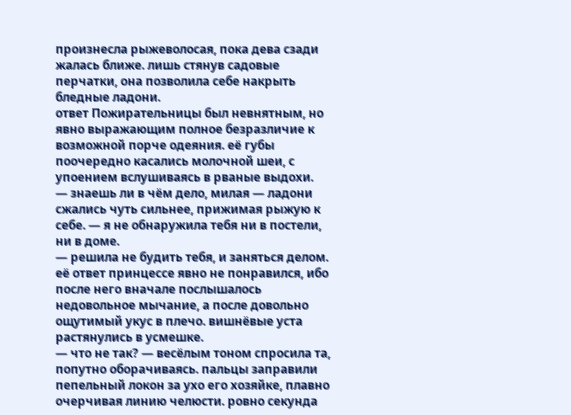произнесла рыжеволосая, пока дева сзади жалась ближе. лишь стянув садовые перчатки, она позволила себе накрыть бледные ладони.
ответ Пожирательницы был невнятным, но явно выражающим полное безразличие к возможной порче одеяния. её губы поочередно касались молочной шеи, с упоением вслушиваясь в рваные выдохи.
— знаешь ли в чём дело, милая — ладони сжались чуть сильнее, прижимая рыжую к себе. — я не обнаружила тебя ни в постели, ни в доме.
— решила не будить тебя, и заняться делом.
её ответ принцессе явно не понравился, ибо после него вначале послышалось недовольное мычание, а после довольно ощутимый укус в плечо. вишнёвые уста растянулись в усмешке.
— что не так? — весёлым тоном спросила та, попутно оборачиваясь. пальцы заправили пепельный локон за ухо его хозяйке, плавно очерчивая линию челюсти. ровно секунда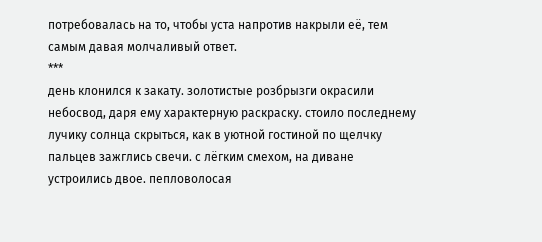потребовалась на то, чтобы уста напротив накрыли её, тем самым давая молчаливый ответ.
***
день клонился к закату. золотистые розбрызги окрасили небосвод, даря ему характерную раскраску. стоило последнему лучику солнца скрыться, как в уютной гостиной по щелчку пальцев зажглись свечи. с лёгким смехом, на диване устроились двое. пепловолосая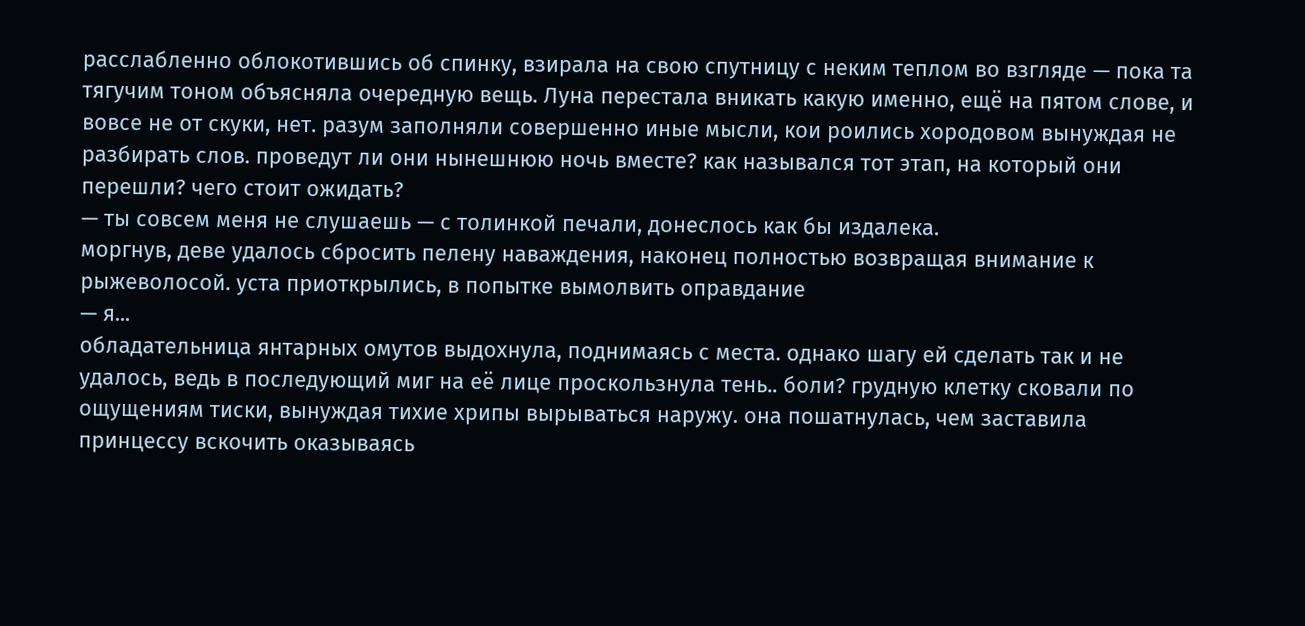расслабленно облокотившись об спинку, взирала на свою спутницу с неким теплом во взгляде — пока та тягучим тоном объясняла очередную вещь. Луна перестала вникать какую именно, ещё на пятом слове, и вовсе не от скуки, нет. разум заполняли совершенно иные мысли, кои роились хородовом вынуждая не разбирать слов. проведут ли они нынешнюю ночь вместе? как назывался тот этап, на который они перешли? чего стоит ожидать?
— ты совсем меня не слушаешь — с толинкой печали, донеслось как бы издалека.
моргнув, деве удалось сбросить пелену наваждения, наконец полностью возвращая внимание к рыжеволосой. уста приоткрылись, в попытке вымолвить оправдание
— я...
обладательница янтарных омутов выдохнула, поднимаясь с места. однако шагу ей сделать так и не удалось, ведь в последующий миг на её лице проскользнула тень.. боли? грудную клетку сковали по ощущениям тиски, вынуждая тихие хрипы вырываться наружу. она пошатнулась, чем заставила принцессу вскочить оказываясь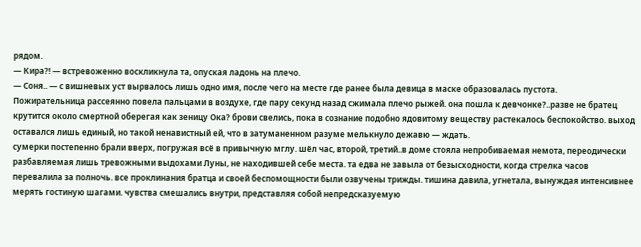рядом.
— Кира?! — встревоженно воскликнула та, опуская ладонь на плечо.
— Соня.. — с вишневых уст вырвалось лишь одно имя, после чего на месте где ранее была девица в маске образовалась пустота.
Пожирательница рассеянно повела пальцами в воздухе, где пару секунд назад сжимала плечо рыжей. она пошла к девчонке?..разве не братец крутится около смертной оберегая как зеницу Ока? брови свелись, пока в сознание подобно ядовитому веществу растекалось беспокойство. выход оставался лишь единый, но такой ненавистный ей, что в затуманенном разуме мелькнуло дежавю — ждать.
сумерки постепенно брали вверх, погружая всё в привычную мглу. шёл час, второй, третий..в доме стояла непробиваемая немота, переодически разбавляемая лишь тревожными выдохами Луны, не находившей себе места. та едва не завыла от безысходности, когда стрелка часов перевалила за полночь. все проклинания братца и своей беспомощности были озвучены трижды. тишина давила, угнетала, вынуждая интенсивнее мерять гостиную шагами. чувства смешались внутри, представляя собой непредсказуемую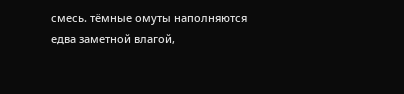смесь. тёмные омуты наполняются едва заметной влагой,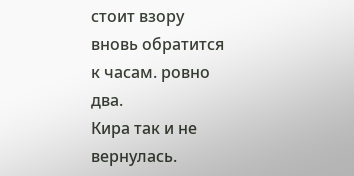стоит взору вновь обратится к часам. ровно два.
Кира так и не вернулась.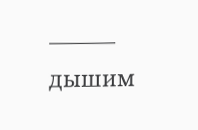———
дышим